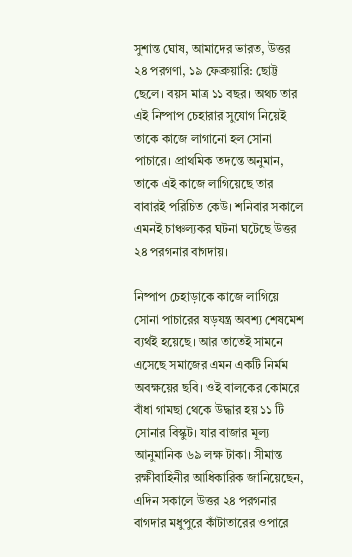সুশান্ত ঘোষ, আমাদের ভারত, উত্তর ২৪ পরগণা, ১৯ ফেব্রুয়ারি: ছোট্ট ছেলে। বয়স মাত্র ১১ বছর। অথচ তার এই নিষ্পাপ চেহারার সুযোগ নিয়েই তাকে কাজে লাগানো হল সোনা পাচারে। প্রাথমিক তদন্তে অনুমান, তাকে এই কাজে লাগিয়েছে তার বাবারই পরিচিত কেউ। শনিবার সকালে এমনই চাঞ্চল্যকর ঘটনা ঘটেছে উত্তর ২৪ পরগনার বাগদায়।

নিষ্পাপ চেহাড়াকে কাজে লাগিয়ে সোনা পাচারের ষড়যন্ত্র অবশ্য শেষমেশ ব্যর্থই হয়েছে। আর তাতেই সামনে এসেছে সমাজের এমন একটি নির্মম অবক্ষয়ের ছবি। ওই বালকের কোমরে বাঁধা গামছা থেকে উদ্ধার হয় ১১ টি সোনার বিস্কুট। যার বাজার মূল্য আনুমানিক ৬৯ লক্ষ টাকা। সীমান্ত রক্ষীবাহিনীর আধিকারিক জানিয়েছেন, এদিন সকালে উত্তর ২৪ পরগনার বাগদার মধুপুরে কাঁটাতারের ওপারে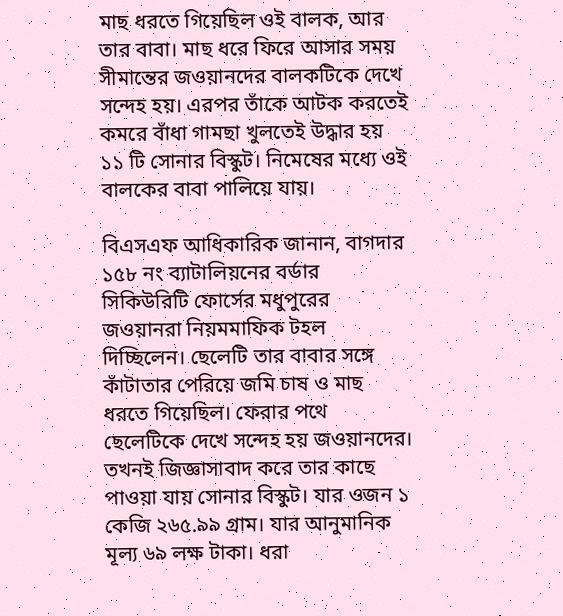মাছ ধরতে গিয়েছিল ওই বালক, আর তার বাবা। মাছ ধরে ফিরে আসার সময় সীমান্তের জওয়ানদের বালকটিকে দেখে সন্দেহ হয়। এরপর তাঁকে আটক করতেই কমরে বাঁধা গামছা খুলতেই উদ্ধার হয় ১১ টি সোনার বিস্কুট। নিমেষের মধ্যে ওই বালকের বাবা পালিয়ে যায়।

বিএসএফ আধিকারিক জানান, বাগদার ১৫৮ নং ব্যাটালিয়নের বর্ডার সিকিউরিটি ফোর্সের মধুপুরের জওয়ানরা নিয়মমাফিক টহল দিচ্ছিলেন। ছেলেটি তার বাবার সঙ্গে কাঁটাতার পেরিয়ে জমি চাষ ও মাছ ধরতে গিয়েছিল। ফেরার পথে ছেলেটিকে দেখে সন্দেহ হয় জওয়ানদের। তখনই জিজ্ঞাসাবাদ করে তার কাছে পাওয়া যায় সোনার বিস্কুট। যার ওজন ১ কেজি ২৬৫.৯৯ গ্রাম। যার আনুমানিক মূল্য ৬৯ লক্ষ টাকা। ধরা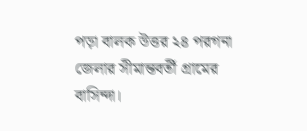পড়া বালক উত্তর ২৪ পরগনা জেলার সীমান্তবর্তী গ্রামের বাসিন্দা।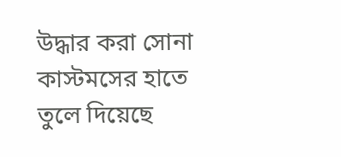উদ্ধার করা সোনা কাস্টমসের হাতে তুলে দিয়েছে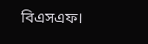বিএসএফ।